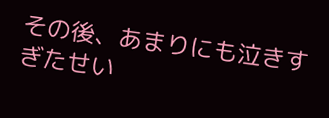その後、あまりにも泣きすぎたせい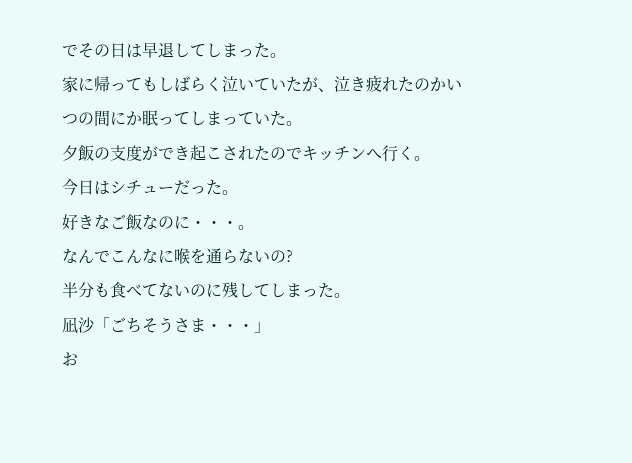でその日は早退してしまった。
家に帰ってもしばらく泣いていたが、泣き疲れたのかいつの間にか眠ってしまっていた。
夕飯の支度ができ起こされたのでキッチンへ行く。
今日はシチューだった。
好きなご飯なのに・・・。
なんでこんなに喉を通らないの?
半分も食べてないのに残してしまった。
凪沙「ごちそうさま・・・」
お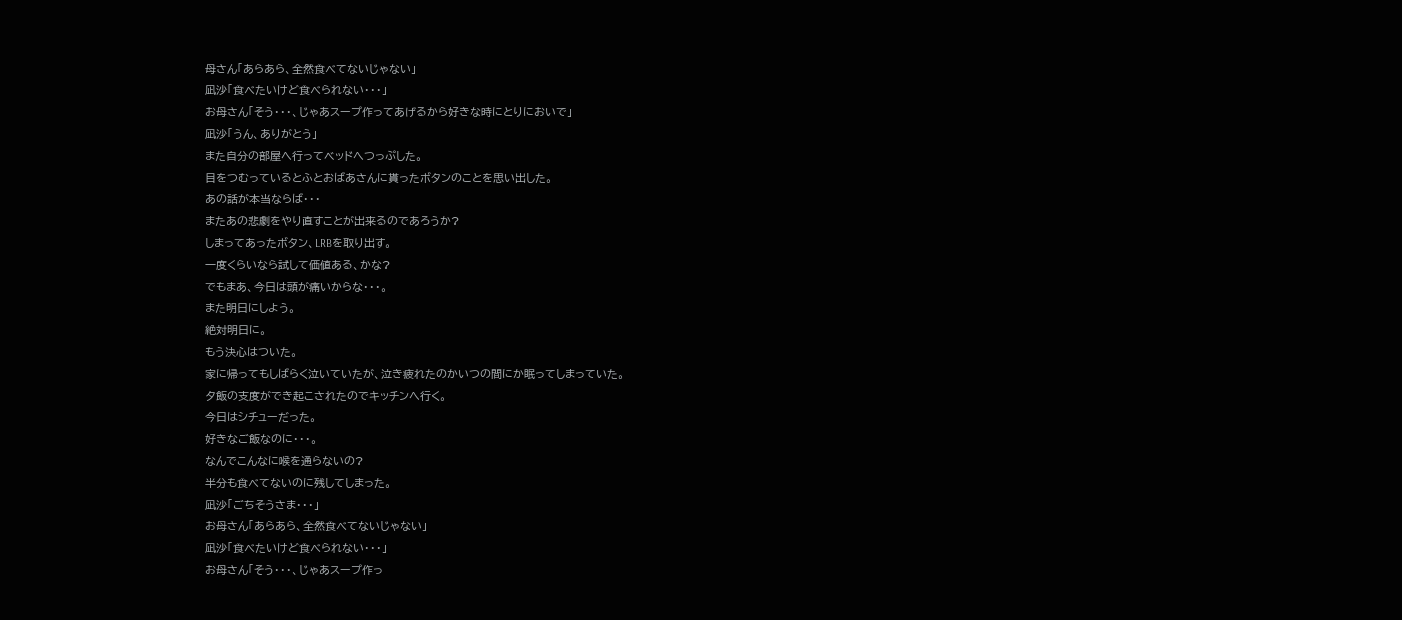母さん「あらあら、全然食べてないじゃない」
凪沙「食べたいけど食べられない・・・」
お母さん「そう・・・、じゃあスープ作ってあげるから好きな時にとりにおいで」
凪沙「うん、ありがとう」
また自分の部屋へ行ってベッドへつっぷした。
目をつむっているとふとおばあさんに貰ったボタンのことを思い出した。
あの話が本当ならば・・・
またあの悲劇をやり直すことが出来るのであろうか?
しまってあったボタン、LRBを取り出す。
一度くらいなら試して価値ある、かな?
でもまあ、今日は頭が痛いからな・・・。
また明日にしよう。
絶対明日に。
もう決心はついた。
家に帰ってもしばらく泣いていたが、泣き疲れたのかいつの間にか眠ってしまっていた。
夕飯の支度ができ起こされたのでキッチンへ行く。
今日はシチューだった。
好きなご飯なのに・・・。
なんでこんなに喉を通らないの?
半分も食べてないのに残してしまった。
凪沙「ごちそうさま・・・」
お母さん「あらあら、全然食べてないじゃない」
凪沙「食べたいけど食べられない・・・」
お母さん「そう・・・、じゃあスープ作っ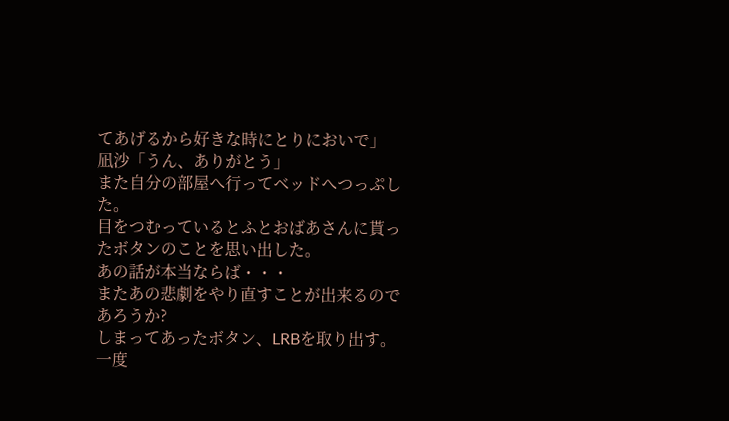てあげるから好きな時にとりにおいで」
凪沙「うん、ありがとう」
また自分の部屋へ行ってベッドへつっぷした。
目をつむっているとふとおばあさんに貰ったボタンのことを思い出した。
あの話が本当ならば・・・
またあの悲劇をやり直すことが出来るのであろうか?
しまってあったボタン、LRBを取り出す。
一度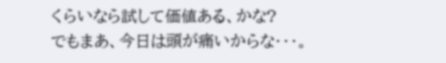くらいなら試して価値ある、かな?
でもまあ、今日は頭が痛いからな・・・。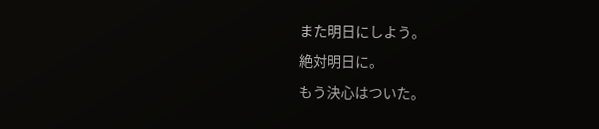また明日にしよう。
絶対明日に。
もう決心はついた。